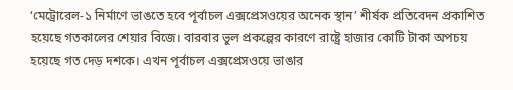‘মেট্রোরেল-১ নির্মাণে ভাঙতে হবে পূর্বাচল এক্সপ্রেসওয়ের অনেক স্থান’ শীর্ষক প্রতিবেদন প্রকাশিত হয়েছে গতকালের শেয়ার বিজে। বারবার ভুল প্রকল্পের কারণে রাষ্ট্রে হাজার কোটি টাকা অপচয় হয়েছে গত দেড় দশকে। এখন পূর্বাচল এক্সপ্রেসওয়ে ভাঙার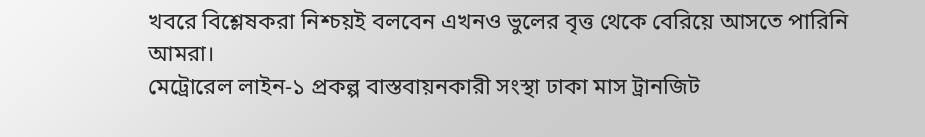খবরে বিশ্লেষকরা নিশ্চয়ই বলবেন এখনও ভুলের বৃত্ত থেকে বেরিয়ে আসতে পারিনি আমরা।
মেট্রোরেল লাইন-১ প্রকল্প বাস্তবায়নকারী সংস্থা ঢাকা মাস ট্রানজিট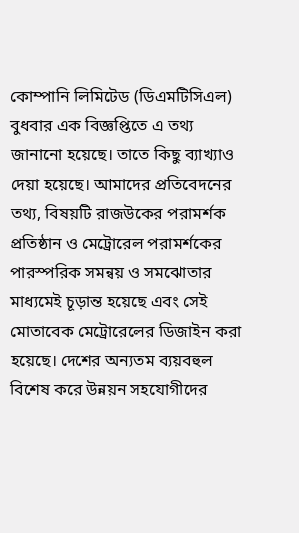কোম্পানি লিমিটেড (ডিএমটিসিএল) বুধবার এক বিজ্ঞপ্তিতে এ তথ্য জানানো হয়েছে। তাতে কিছু ব্যাখ্যাও দেয়া হয়েছে। আমাদের প্রতিবেদনের তথ্য, বিষয়টি রাজউকের পরামর্শক প্রতিষ্ঠান ও মেট্রোরেল পরামর্শকের পারস্পরিক সমন্বয় ও সমঝোতার মাধ্যমেই চূড়ান্ত হয়েছে এবং সেই মোতাবেক মেট্রোরেলের ডিজাইন করা হয়েছে। দেশের অন্যতম ব্যয়বহুল বিশেষ করে উন্নয়ন সহযোগীদের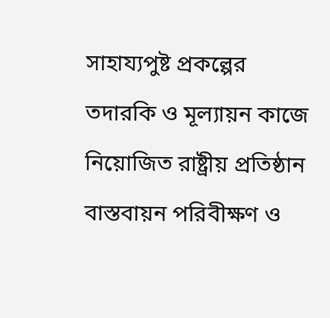সাহায্যপুষ্ট প্রকল্পের তদারকি ও মূল্যায়ন কাজে নিয়োজিত রাষ্ট্রীয় প্রতিষ্ঠান বাস্তবায়ন পরিবীক্ষণ ও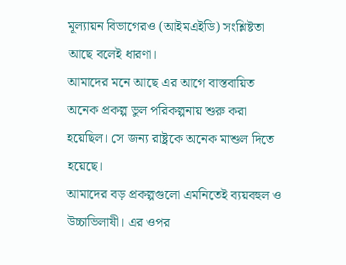মূল্যায়ন বিভাগেরও (আইমএইডি) সংশ্লিষ্টতা আছে বলেই ধারণা।
আমাদের মনে আছে এর আগে বাস্তবায়িত অনেক প্রকল্প ভুল পরিকল্পনায় শুরু করা হয়েছিল। সে জন্য রাষ্ট্রকে অনেক মাশুল দিতে হয়েছে।
আমাদের বড় প্রকল্পগুলো এমনিতেই ব্যয়বহুল ও উচ্চাভিলাষী। এর ওপর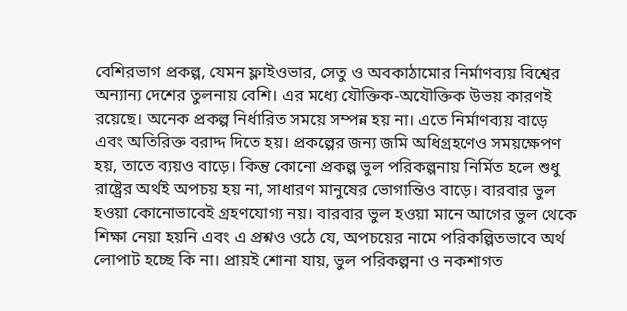বেশিরভাগ প্রকল্প, যেমন ফ্লাইওভার, সেতু ও অবকাঠামোর নির্মাণব্যয় বিশ্বের অন্যান্য দেশের তুলনায় বেশি। এর মধ্যে যৌক্তিক-অযৌক্তিক উভয় কারণই রয়েছে। অনেক প্রকল্প নির্ধারিত সময়ে সম্পন্ন হয় না। এতে নির্মাণব্যয় বাড়ে এবং অতিরিক্ত বরাদ্দ দিতে হয়। প্রকল্পের জন্য জমি অধিগ্রহণেও সময়ক্ষেপণ হয়, তাতে ব্যয়ও বাড়ে। কিন্তু কোনো প্রকল্প ভুল পরিকল্পনায় নির্মিত হলে শুধু রাষ্ট্রের অর্থই অপচয় হয় না, সাধারণ মানুষের ভোগান্তিও বাড়ে। বারবার ভুল হওয়া কোনোভাবেই গ্রহণযোগ্য নয়। বারবার ভুল হওয়া মানে আগের ভুল থেকে শিক্ষা নেয়া হয়নি এবং এ প্রশ্নও ওঠে যে, অপচয়ের নামে পরিকল্পিতভাবে অর্থ লোপাট হচ্ছে কি না। প্রায়ই শোনা যায়, ভুল পরিকল্পনা ও নকশাগত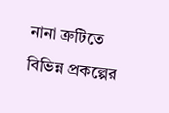নানা ত্রুটিতে বিভিন্ন প্রকল্পের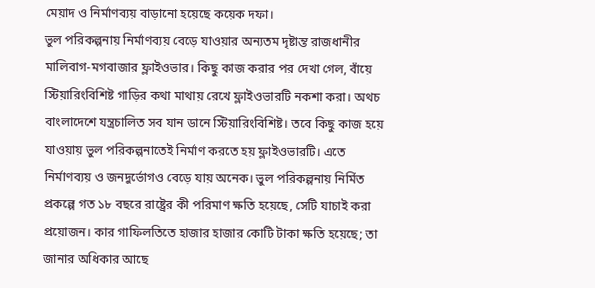মেয়াদ ও নির্মাণব্যয় বাড়ানো হয়েছে কয়েক দফা।
ভুল পরিকল্পনায় নির্মাণব্যয় বেড়ে যাওয়ার অন্যতম দৃষ্টান্ত রাজধানীর মালিবাগ-মগবাজার ফ্লাইওভার। কিছু কাজ করার পর দেখা গেল, বাঁয়ে স্টিয়ারিংবিশিষ্ট গাড়ির কথা মাথায় রেখে ফ্লাইওভারটি নকশা করা। অথচ বাংলাদেশে যন্ত্রচালিত সব যান ডানে স্টিয়ারিংবিশিষ্ট। তবে কিছু কাজ হয়ে যাওয়ায় ভুল পরিকল্পনাতেই নির্মাণ করতে হয় ফ্লাইওভারটি। এতে নির্মাণব্যয় ও জনদুর্ভোগও বেড়ে যায় অনেক। ভুল পরিকল্পনায় নির্মিত প্রকল্পে গত ১৮ বছরে রাষ্ট্রের কী পরিমাণ ক্ষতি হয়েছে, সেটি যাচাই করা প্রয়োজন। কার গাফিলতিতে হাজার হাজার কোটি টাকা ক্ষতি হয়েছে; তা জানার অধিকার আছে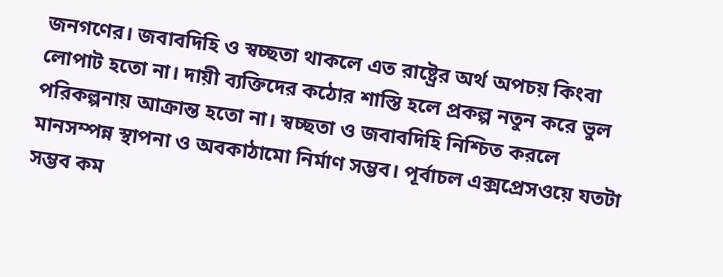জনগণের। জবাবদিহি ও স্বচ্ছতা থাকলে এত রাষ্ট্রের অর্থ অপচয় কিংবা লোপাট হতো না। দায়ী ব্যক্তিদের কঠোর শাস্তি হলে প্রকল্প নতুন করে ভুল পরিকল্পনায় আক্রান্ত হতো না। স্বচ্ছতা ও জবাবদিহি নিশ্চিত করলে মানসম্পন্ন স্থাপনা ও অবকাঠামো নির্মাণ সম্ভব। পূর্বাচল এক্সপ্রেসওয়ে যতটা সম্ভব কম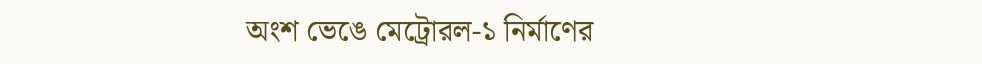অংশ ভেঙে মেট্রোরল-১ নির্মাণের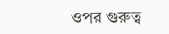ওপর গুরুত্ব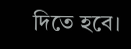দিতে হবে।